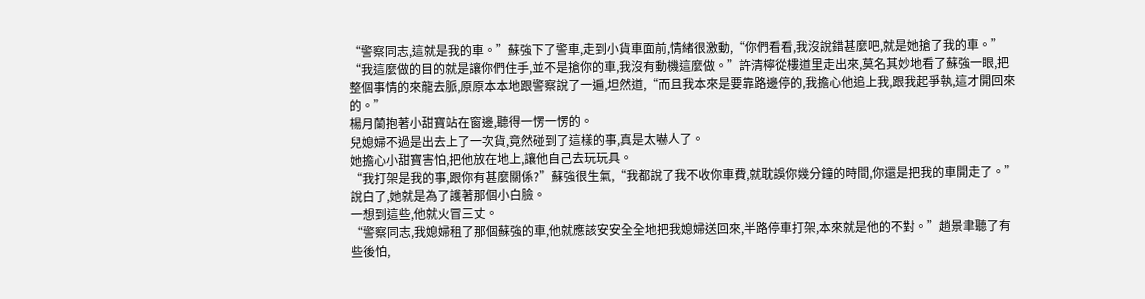“警察同志,這就是我的車。”蘇強下了警車,走到小貨車面前,情緒很激動,“你們看看,我沒說錯甚麼吧,就是她搶了我的車。”
“我這麼做的目的就是讓你們住手,並不是搶你的車,我沒有動機這麼做。”許清檸從樓道里走出來,莫名其妙地看了蘇強一眼,把整個事情的來龍去脈,原原本本地跟警察說了一遍,坦然道,“而且我本來是要靠路邊停的,我擔心他追上我,跟我起爭執,這才開回來的。”
楊月蘭抱著小甜寶站在窗邊,聽得一愣一愣的。
兒媳婦不過是出去上了一次貨,竟然碰到了這樣的事,真是太嚇人了。
她擔心小甜寶害怕,把他放在地上,讓他自己去玩玩具。
“我打架是我的事,跟你有甚麼關係?”蘇強很生氣,“我都說了我不收你車費,就耽誤你幾分鐘的時間,你還是把我的車開走了。”
說白了,她就是為了護著那個小白臉。
一想到這些,他就火冒三丈。
“警察同志,我媳婦租了那個蘇強的車,他就應該安安全全地把我媳婦送回來,半路停車打架,本來就是他的不對。”趙景聿聽了有些後怕,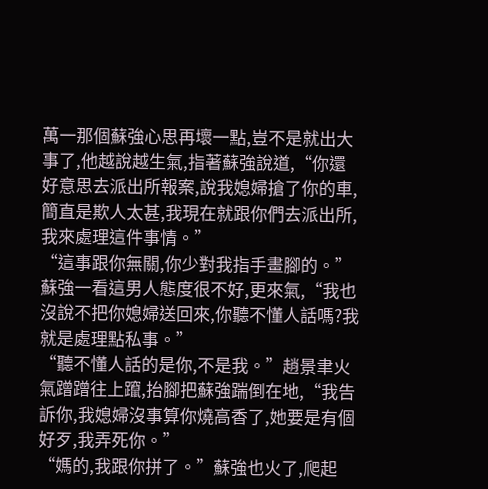萬一那個蘇強心思再壞一點,豈不是就出大事了,他越說越生氣,指著蘇強說道,“你還好意思去派出所報案,說我媳婦搶了你的車,簡直是欺人太甚,我現在就跟你們去派出所,我來處理這件事情。”
“這事跟你無關,你少對我指手畫腳的。”蘇強一看這男人態度很不好,更來氣,“我也沒說不把你媳婦送回來,你聽不懂人話嗎?我就是處理點私事。”
“聽不懂人話的是你,不是我。”趙景聿火氣蹭蹭往上躥,抬腳把蘇強踹倒在地,“我告訴你,我媳婦沒事算你燒高香了,她要是有個好歹,我弄死你。”
“媽的,我跟你拼了。”蘇強也火了,爬起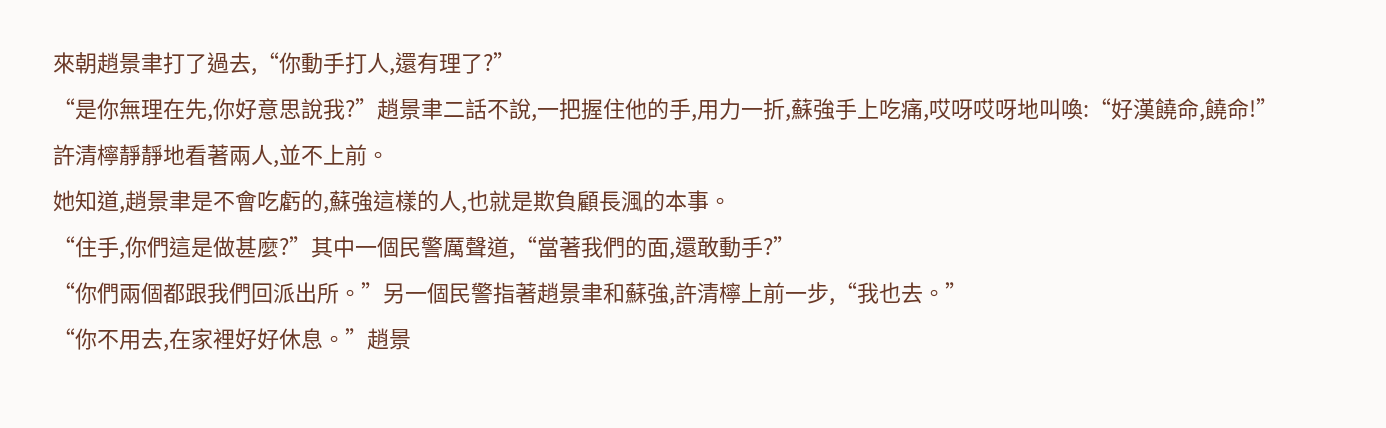來朝趙景聿打了過去,“你動手打人,還有理了?”
“是你無理在先,你好意思說我?”趙景聿二話不說,一把握住他的手,用力一折,蘇強手上吃痛,哎呀哎呀地叫喚:“好漢饒命,饒命!”
許清檸靜靜地看著兩人,並不上前。
她知道,趙景聿是不會吃虧的,蘇強這樣的人,也就是欺負顧長渢的本事。
“住手,你們這是做甚麼?”其中一個民警厲聲道,“當著我們的面,還敢動手?”
“你們兩個都跟我們回派出所。”另一個民警指著趙景聿和蘇強,許清檸上前一步,“我也去。”
“你不用去,在家裡好好休息。”趙景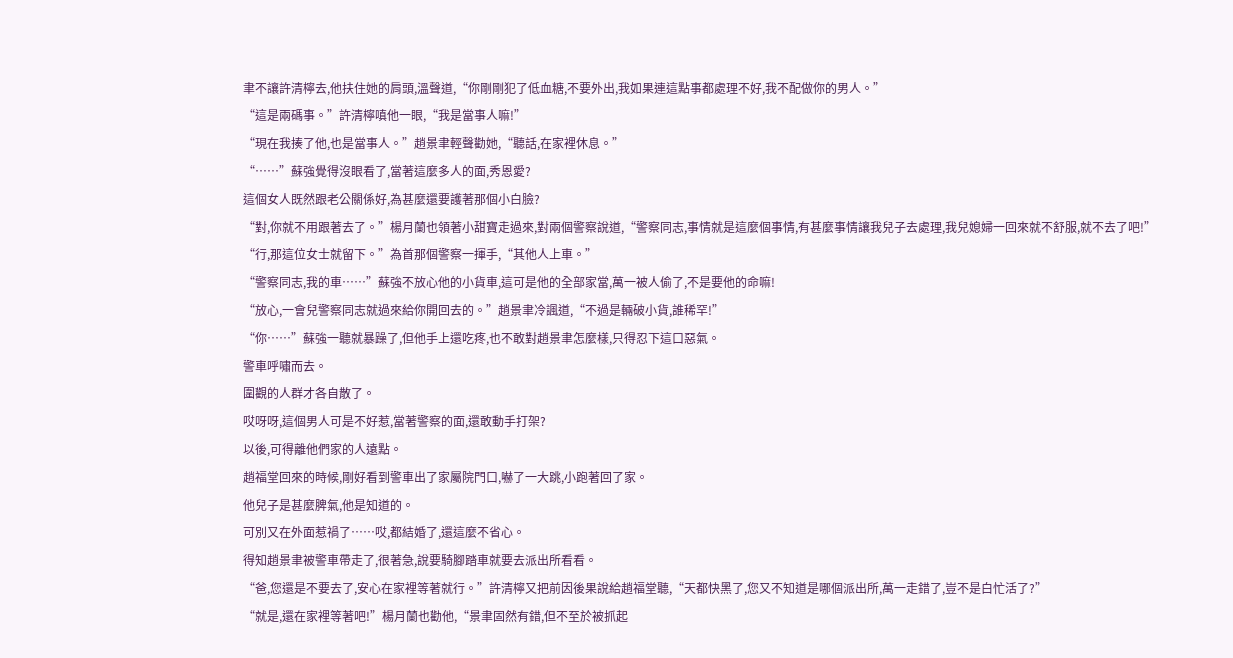聿不讓許清檸去,他扶住她的肩頭,溫聲道,“你剛剛犯了低血糖,不要外出,我如果連這點事都處理不好,我不配做你的男人。”
“這是兩碼事。”許清檸嗔他一眼,“我是當事人嘛!”
“現在我揍了他,也是當事人。”趙景聿輕聲勸她,“聽話,在家裡休息。”
“……”蘇強覺得沒眼看了,當著這麼多人的面,秀恩愛?
這個女人既然跟老公關係好,為甚麼還要護著那個小白臉?
“對,你就不用跟著去了。”楊月蘭也領著小甜寶走過來,對兩個警察說道,“警察同志,事情就是這麼個事情,有甚麼事情讓我兒子去處理,我兒媳婦一回來就不舒服,就不去了吧!”
“行,那這位女士就留下。”為首那個警察一揮手,“其他人上車。”
“警察同志,我的車……”蘇強不放心他的小貨車,這可是他的全部家當,萬一被人偷了,不是要他的命嘛!
“放心,一會兒警察同志就過來給你開回去的。”趙景聿冷諷道,“不過是輛破小貨,誰稀罕!”
“你……”蘇強一聽就暴躁了,但他手上還吃疼,也不敢對趙景聿怎麼樣,只得忍下這口惡氣。
警車呼嘯而去。
圍觀的人群才各自散了。
哎呀呀,這個男人可是不好惹,當著警察的面,還敢動手打架?
以後,可得離他們家的人遠點。
趙福堂回來的時候,剛好看到警車出了家屬院門口,嚇了一大跳,小跑著回了家。
他兒子是甚麼脾氣,他是知道的。
可別又在外面惹禍了……哎,都結婚了,還這麼不省心。
得知趙景聿被警車帶走了,很著急,說要騎腳踏車就要去派出所看看。
“爸,您還是不要去了,安心在家裡等著就行。”許清檸又把前因後果說給趙福堂聽,“天都快黑了,您又不知道是哪個派出所,萬一走錯了,豈不是白忙活了?”
“就是,還在家裡等著吧!”楊月蘭也勸他,“景聿固然有錯,但不至於被抓起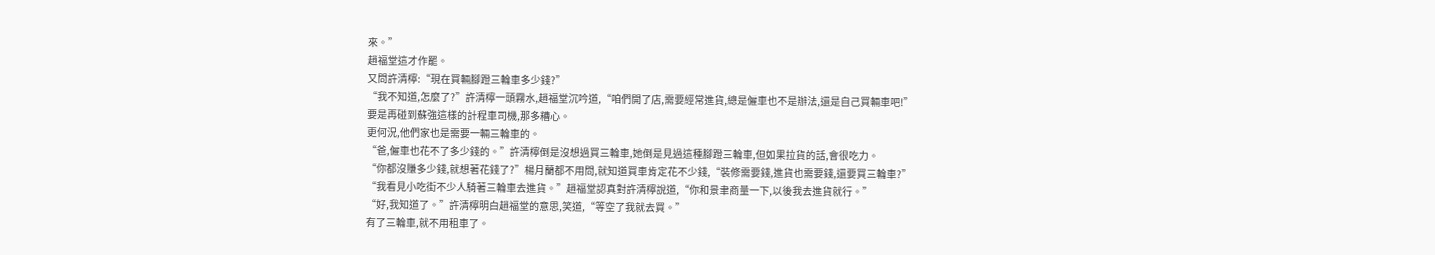來。”
趙福堂這才作罷。
又問許清檸:“現在買輛腳蹬三輪車多少錢?”
“我不知道,怎麼了?”許清檸一頭霧水,趙福堂沉吟道,“咱們開了店,需要經常進貨,總是僱車也不是辦法,還是自己買輛車吧!”
要是再碰到蘇強這樣的計程車司機,那多糟心。
更何況,他們家也是需要一輛三輪車的。
“爸,僱車也花不了多少錢的。”許清檸倒是沒想過買三輪車,她倒是見過這種腳蹬三輪車,但如果拉貨的話,會很吃力。
“你都沒賺多少錢,就想著花錢了?”楊月蘭都不用問,就知道買車肯定花不少錢,“裝修需要錢,進貨也需要錢,還要買三輪車?”
“我看見小吃街不少人騎著三輪車去進貨。”趙福堂認真對許清檸說道,“你和景聿商量一下,以後我去進貨就行。”
“好,我知道了。”許清檸明白趙福堂的意思,笑道,“等空了我就去買。”
有了三輪車,就不用租車了。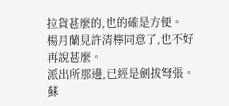拉貨甚麼的,也的確是方便。
楊月蘭見許清檸同意了,也不好再說甚麼。
派出所那邊,已經是劍拔弩張。
蘇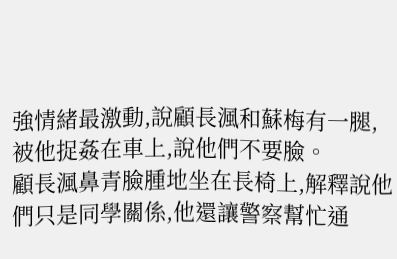強情緒最激動,說顧長渢和蘇梅有一腿,被他捉姦在車上,說他們不要臉。
顧長渢鼻青臉腫地坐在長椅上,解釋說他們只是同學關係,他還讓警察幫忙通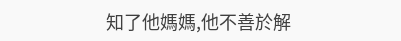知了他媽媽,他不善於解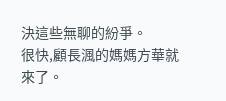決這些無聊的紛爭。
很快,顧長渢的媽媽方華就來了。